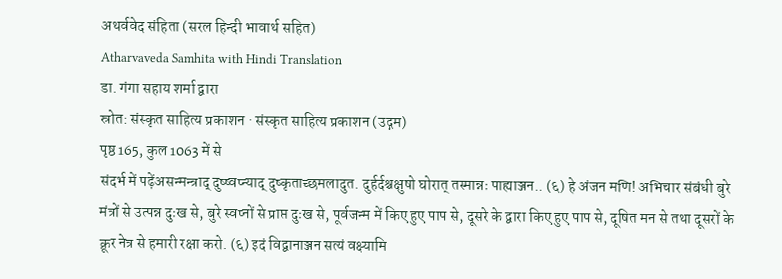अथर्ववेद संहिता (सरल हिन्दी भावार्थ सहित)
Atharvaveda Samhita with Hindi Translation
डा. गंगा सहाय शर्मा द्वारा
स्रोत: संस्कृत साहित्य प्रकाशन · संस्कृत साहित्य प्रकाशन (उद्गम)
पृष्ठ 165, कुल 1063 में से
संदर्भ में पढ़ेंअसन्मन्त्राद् दुष्ष्वप्न्याद् दुष्कृताच्छमलादुत. दुर्हर्दश्चक्षुषो घोरात् तस्मान्नः पाह्याञ्जन.. (६) हे अंजन मणि! अभिचार संबंधी बुरे मंत्रों से उत्पन्न दुःख से, बुरे स्वप्नों से प्राप्त दुःख से, पूर्वजन्म में किए हुए पाप से, दूसरे के द्वारा किए हुए पाप से, दूषित मन से तथा दूसरों के क्रूर नेत्र से हमारी रक्षा करो. (६) इदं विद्वानाञ्जन सत्यं वक्ष्यामि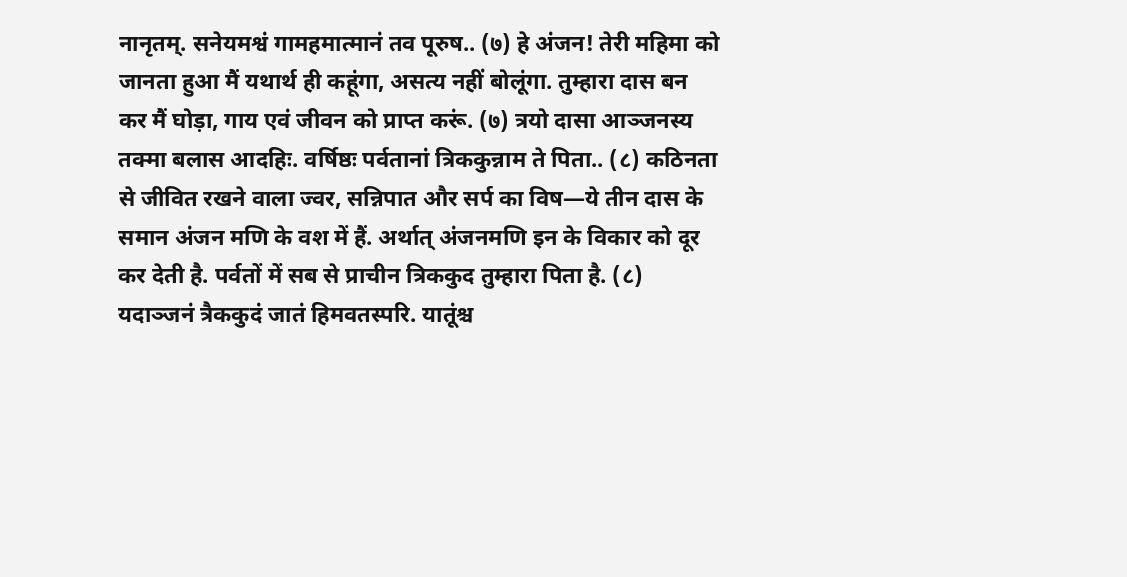नानृतम्. सनेयमश्वं गामहमात्मानं तव पूरुष.. (७) हे अंजन! तेरी महिमा को जानता हुआ मैं यथार्थ ही कहूंगा, असत्य नहीं बोलूंगा. तुम्हारा दास बन कर मैं घोड़ा, गाय एवं जीवन को प्राप्त करूं. (७) त्रयो दासा आञ्जनस्य तक्मा बलास आदहिः. वर्षिष्ठः पर्वतानां त्रिककुन्नाम ते पिता.. (८) कठिनता से जीवित रखने वाला ज्वर, सन्निपात और सर्प का विष—ये तीन दास के समान अंजन मणि के वश में हैं. अर्थात् अंजनमणि इन के विकार को दूर कर देती है. पर्वतों में सब से प्राचीन त्रिककुद तुम्हारा पिता है. (८) यदाञ्जनं त्रैककुदं जातं हिमवतस्परि. यातूंश्च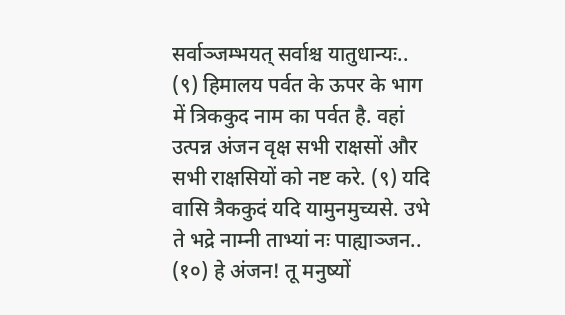सर्वाञ्जम्भयत् सर्वाश्च यातुधान्यः.. (९) हिमालय पर्वत के ऊपर के भाग में त्रिककुद नाम का पर्वत है. वहां उत्पन्न अंजन वृक्ष सभी राक्षसों और सभी राक्षसियों को नष्ट करे. (९) यदि वासि त्रैककुदं यदि यामुनमुच्यसे. उभे ते भद्रे नाम्नी ताभ्यां नः पाह्याञ्जन.. (१०) हे अंजन! तू मनुष्यों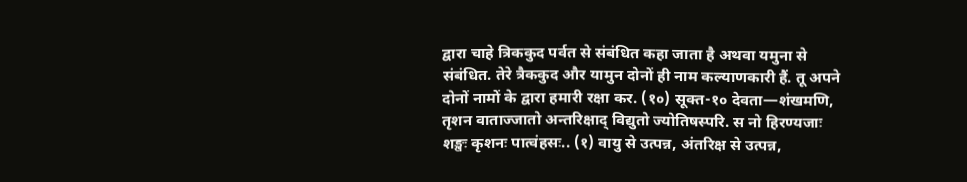द्वारा चाहे त्रिककुद पर्वत से संबंधित कहा जाता है अथवा यमुना से संबंधित. तेरे त्रैककुद और यामुन दोनों ही नाम कल्याणकारी हैं. तू अपने दोनों नामों के द्वारा हमारी रक्षा कर. (१०) सूक्त-१० देवता—शंखमणि, तृशन वाताज्जातो अन्तरिक्षाद् विद्युतो ज्योतिषस्परि. स नो हिरण्यजाः शङ्खः कृशनः पात्वंहसः.. (१) वायु से उत्पन्न, अंतरिक्ष से उत्पन्न,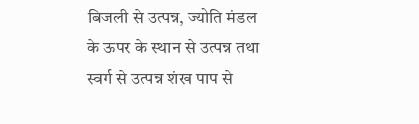बिजली से उत्पन्न, ज्योति मंडल के ऊपर के स्थान से उत्पन्न तथा स्वर्ग से उत्पन्न शंख पाप से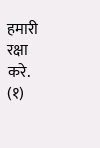हमारी रक्षा करे. (१)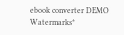ebook converter DEMO Watermarks*